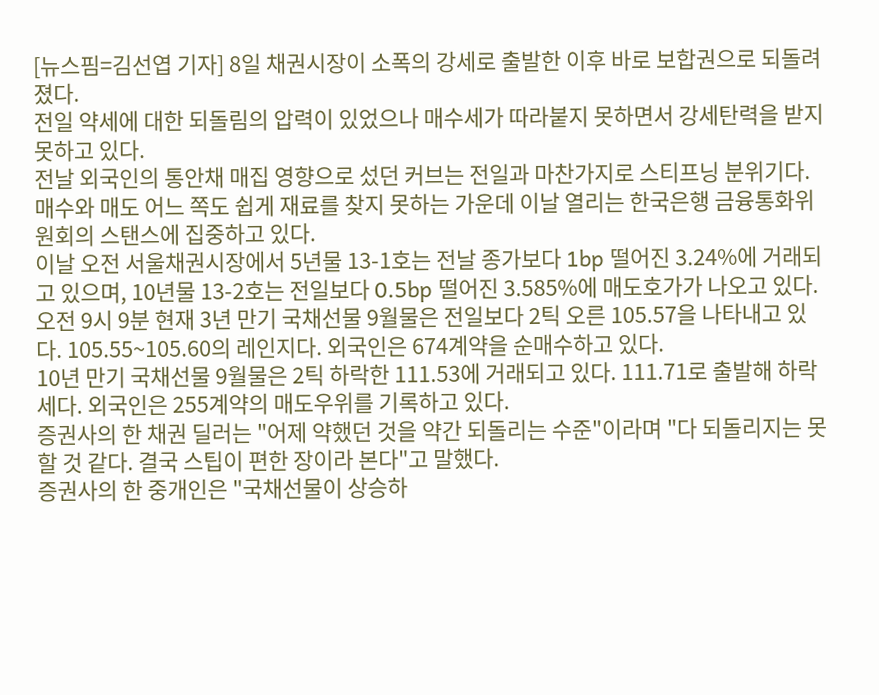[뉴스핌=김선엽 기자] 8일 채권시장이 소폭의 강세로 출발한 이후 바로 보합권으로 되돌려졌다.
전일 약세에 대한 되돌림의 압력이 있었으나 매수세가 따라붙지 못하면서 강세탄력을 받지 못하고 있다.
전날 외국인의 통안채 매집 영향으로 섰던 커브는 전일과 마찬가지로 스티프닝 분위기다.
매수와 매도 어느 쪽도 쉽게 재료를 찾지 못하는 가운데 이날 열리는 한국은행 금융통화위원회의 스탠스에 집중하고 있다.
이날 오전 서울채권시장에서 5년물 13-1호는 전날 종가보다 1bp 떨어진 3.24%에 거래되고 있으며, 10년물 13-2호는 전일보다 0.5bp 떨어진 3.585%에 매도호가가 나오고 있다.
오전 9시 9분 현재 3년 만기 국채선물 9월물은 전일보다 2틱 오른 105.57을 나타내고 있다. 105.55~105.60의 레인지다. 외국인은 674계약을 순매수하고 있다.
10년 만기 국채선물 9월물은 2틱 하락한 111.53에 거래되고 있다. 111.71로 출발해 하락세다. 외국인은 255계약의 매도우위를 기록하고 있다.
증권사의 한 채권 딜러는 "어제 약했던 것을 약간 되돌리는 수준"이라며 "다 되돌리지는 못할 것 같다. 결국 스팁이 편한 장이라 본다"고 말했다.
증권사의 한 중개인은 "국채선물이 상승하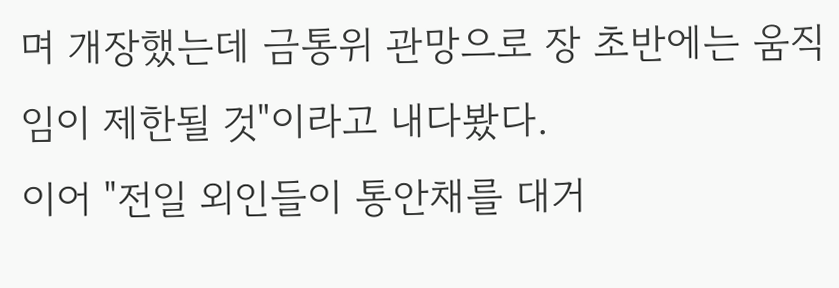며 개장했는데 금통위 관망으로 장 초반에는 움직임이 제한될 것"이라고 내다봤다.
이어 "전일 외인들이 통안채를 대거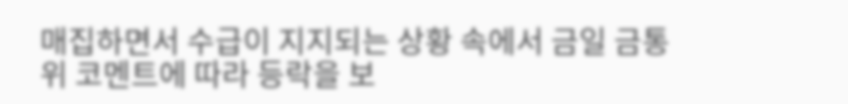매집하면서 수급이 지지되는 상황 속에서 금일 금통위 코멘트에 따라 등락을 보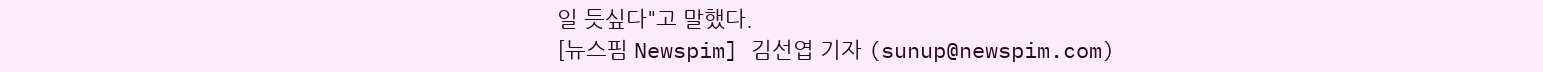일 듯싶다"고 말했다.
[뉴스핌 Newspim] 김선엽 기자 (sunup@newspim.com)